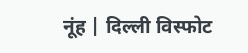नूंह | दिल्ली विस्फोट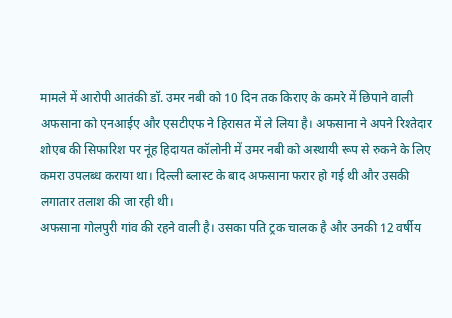मामले में आरोपी आतंकी डॉ. उमर नबी को 10 दिन तक किराए के कमरे में छिपाने वाली अफसाना को एनआईए और एसटीएफ ने हिरासत में ले लिया है। अफसाना ने अपने रिश्तेदार शोएब की सिफारिश पर नूंह हिदायत कॉलोनी में उमर नबी को अस्थायी रूप से रुकने के लिए कमरा उपलब्ध कराया था। दिल्ली ब्लास्ट के बाद अफसाना फरार हो गई थी और उसकी लगातार तलाश की जा रही थी।
अफसाना गोलपुरी गांव की रहने वाली है। उसका पति ट्रक चालक है और उनकी 12 वर्षीय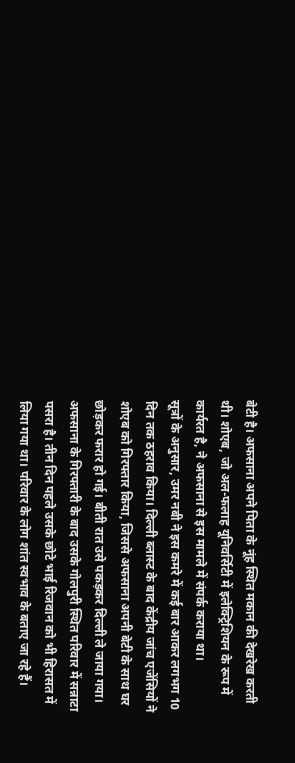बेटी है। अफसाना अपने पिता के नूंह स्थित मकान की देखरेख करती थी। शोएब, जो अल-फलाह यूनिवर्सिटी में इलेक्ट्रिशियन के रूप में कार्यरत है, ने अफसाना से इस मामले में संपर्क कराया था।
सूत्रों के अनुसार, उमर नबी ने इस कमरे में कई बार आकर लगभग 10 दिन तक ठहराव किया। दिल्ली ब्लास्ट के बाद केंद्रीय जांच एजेंसियों ने शोएब को गिरफ्तार किया, जिससे अफसाना अपनी बेटी के साथ घर छोड़कर फरार हो गई। बीती रात उसे पकड़कर दिल्ली ले जाया गया।
अफसाना के गिरफ्तारी के बाद उसके गोलपुरी स्थित परिवार में सन्नाटा पसरा है। तीन दिन पहले उसके छोटे भाई रिजवान को भी हिरासत में लिया गया था। परिवार के लोग शांत स्वभाव के बताए जा रहे हैं।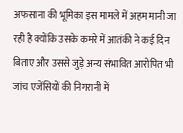अफसाना की भूमिका इस मामले में अहम मानी जा रही है क्योंकि उसके कमरे में आतंकी ने कई दिन बिताए और उससे जुड़े अन्य संभावित आरोपित भी जांच एजेंसियों की निगरानी में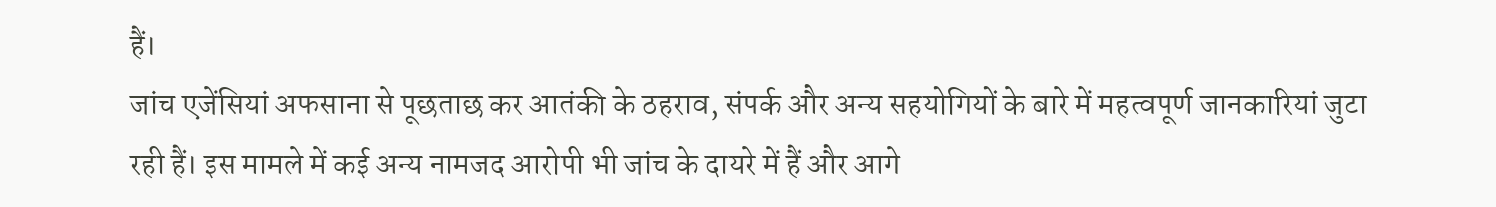हैं।
जांच एजेंसियां अफसाना से पूछताछ कर आतंकी के ठहराव, संपर्क और अन्य सहयोगियों के बारे में महत्वपूर्ण जानकारियां जुटा रही हैं। इस मामले में कई अन्य नामजद आरोपी भी जांच के दायरे में हैं और आगे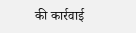की कार्रवाई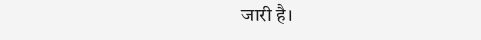जारी है।